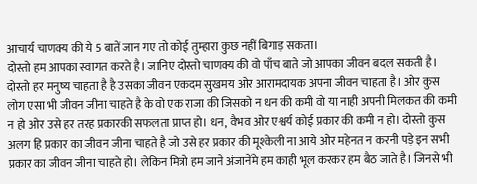आचार्य चाणक्य की ये 5 बातें जान गए तो कोई तुम्हारा कुछ नहीं बिगाड़ सकता।
दोस्तो हम आपका स्वागत करते है। जानिए दोस्तो चाणक्य की वो पाँच बाते जो आपका जीवन बदल सकती है। दोस्तो हर मनुष्य चाहता है है उसका जीवन एकदम सुखमय ओर आरामदायक अपना जीवन चाहता है। ओर कुस लोग एसा भी जीवन जीना चाहते है के वो एक राजा की जिसको न धन की कमी वो या नाही अपनी मिलकत की कमी न हो ओर उसे हर तरह प्रकारकी सफलता प्राप्त हो। धन, वैभव ओर एश्वर्य कोई प्रकार की कमी न हो। दोस्तो कुस अलग हि प्रकार का जीवन जीना चाहते है जो उसे हर प्रकार की मूश्केली ना आये ओर महेनत न करनी पड़े इन सभी प्रकार का जीवन जीना चाहते हो। लेकिन मित्रो हम जाने अंजानेंमे हम काही भूल करकर हम बैठ जाते है। जिनसे भी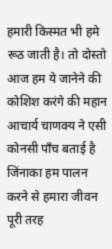हमारी किस्मत भी हमे रूठ जाती है। तो दोस्तो आज हम ये जानेने की कोशिश करंगे की महान आचार्य चाणक्य ने एसी कोनसी पाँच बताई है जिंनाका हम पालन करने से हमारा जीवन पूरी तरह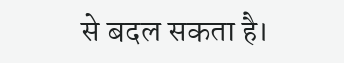से बदल सकता है।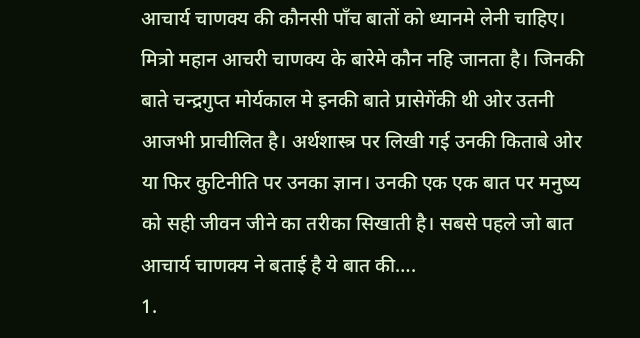आचार्य चाणक्य की कौनसी पाँच बातों को ध्यानमे लेनी चाहिए।
मित्रो महान आचरी चाणक्य के बारेमे कौन नहि जानता है। जिनकी बाते चन्द्रगुप्त मोर्यकाल मे इनकी बाते प्रासेगेंकी थी ओर उतनी आजभी प्राचीलित है। अर्थशास्त्र पर लिखी गई उनकी किताबे ओर या फिर कुटिनीति पर उनका ज्ञान। उनकी एक एक बात पर मनुष्य को सही जीवन जीने का तरीका सिखाती है। सबसे पहले जो बात आचार्य चाणक्य ने बताई है ये बात की….
1.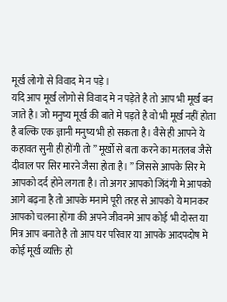मूर्ख लोगो से विवाद मे न पड़े।
यदि आप मूर्ख लोगो से विवाद मे न पड़ेते है तो आप भी मूर्ख बन जाते है। जो मनुष्य मूर्ख की बाते मे पड़ते है वो भी मूर्ख नहीं होता है बल्कि एक ज्ञानी मनुष्य भी हो सकता है। वैसे ही आपने ये कहावत सुनी ही होंगी तो ” मूर्खो से बता करने का मतलब जैसे दीवाल पर सिर मारने जैसा होता है। ” जिससे आपके सिर मे आपको दर्द होने लगता है। तो अगर आपको जिंदंगी मे आपको आगे बढ़ना है तो आपके मनामे पूरी तरह से आपको ये मानकर आपको चलना होंगा की अपने जीवनमे आप कोई भी दोस्त या मित्र आप बनाते है तो आप घर परिवार या आपके आदपदोष मे कोई मूर्ख व्यक्ति हो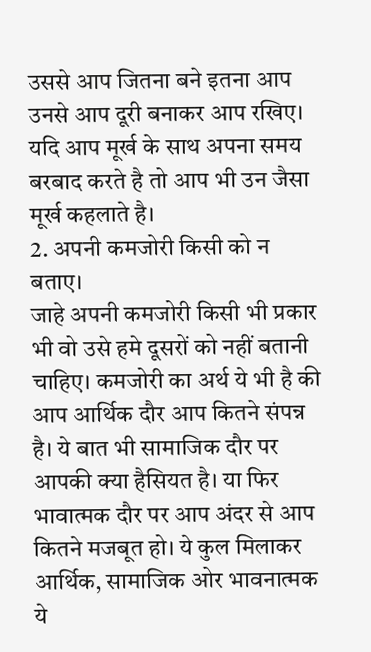उससे आप जितना बने इतना आप उनसे आप दूरी बनाकर आप रखिए। यदि आप मूर्ख के साथ अपना समय बरबाद करते है तो आप भी उन जैसा मूर्ख कहलाते है।
2. अपनी कमजोरी किसी को न बताए।
जाहे अपनी कमजोरी किसी भी प्रकार भी वो उसे हमे दूसरों को नहीं बतानी चाहिए। कमजोरी का अर्थ ये भी है की आप आर्थिक दौर आप कितने संपन्न है। ये बात भी सामाजिक दौर पर आपकी क्या हैसियत है। या फिर भावात्मक दौर पर आप अंदर से आप कितने मजबूत हो। ये कुल मिलाकर आर्थिक, सामाजिक ओर भावनात्मक ये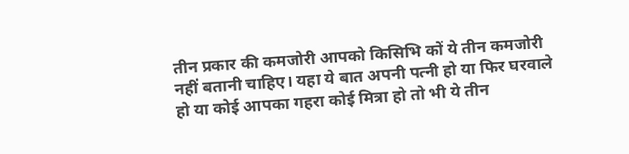तीन प्रकार की कमजोरी आपको किसिभि कों ये तीन कमजोरी नहीं बतानी चाहिए। यहा ये बात अपनी पत्नी हो या फिर घरवाले हो या कोई आपका गहरा कोई मित्रा हो तो भी ये तीन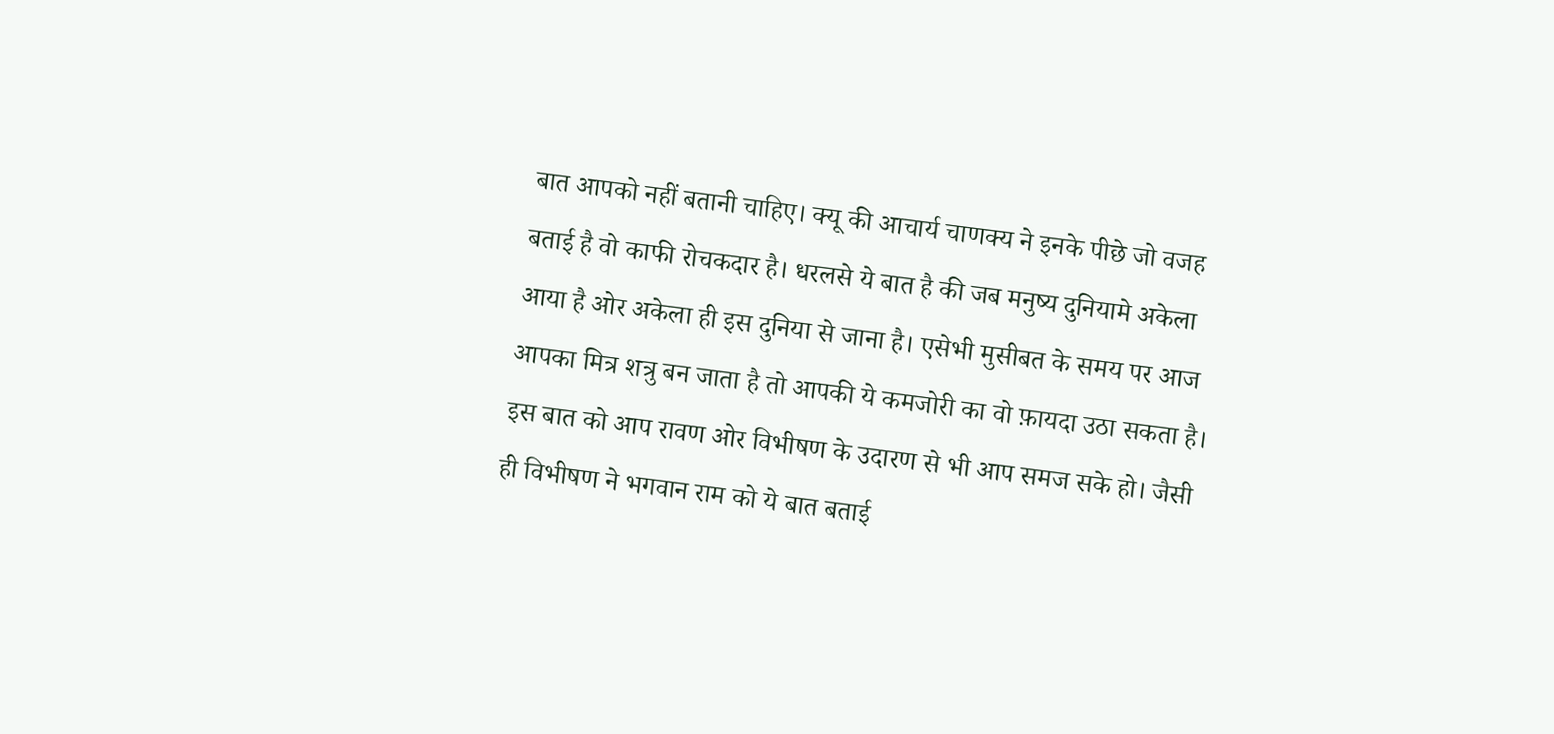बात आपको नहीं बतानी चाहिए। क्यू की आचार्य चाणक्य ने इनके पीछे जो वजह बताई है वो काफी रोचकदार है। धरलसे ये बात है की जब मनुष्य दुनियामे अकेला आया है ओर अकेला ही इस दुनिया से जाना है। एसेभी मुसीबत के समय पर आज आपका मित्र शत्रु बन जाता है तो आपकी ये कमजोरी का वो फ़ायदा उठा सकता है। इस बात को आप रावण ओर विभीषण के उदारण से भी आप समज सके हो। जैसी ही विभीषण ने भगवान राम को ये बात बताई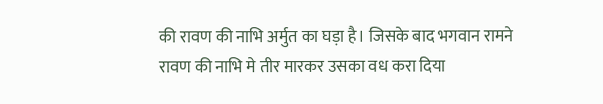की रावण की नाभि अर्मुत का घड़ा है। जिसके बाद भगवान रामने रावण की नाभि मे तीर मारकर उसका वध करा दिया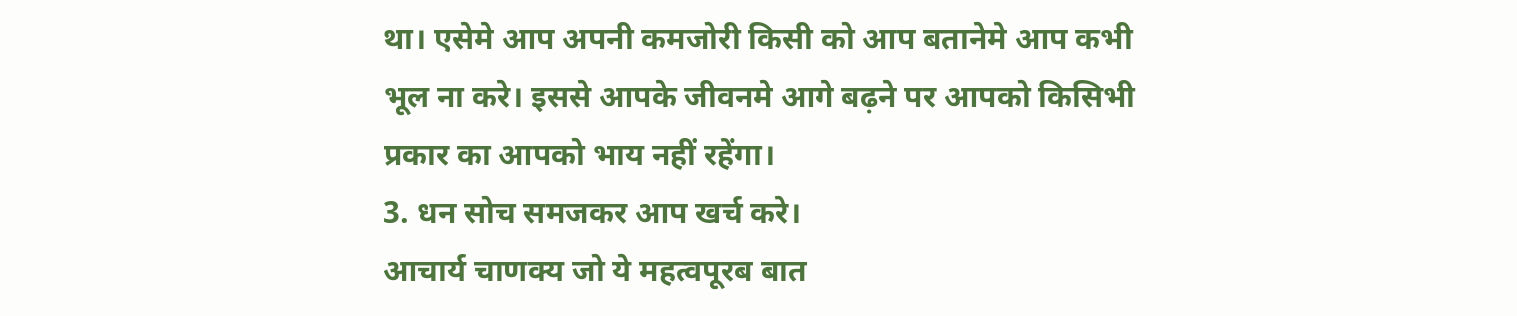था। एसेमे आप अपनी कमजोरी किसी को आप बतानेमे आप कभी भूल ना करे। इससे आपके जीवनमे आगे बढ़ने पर आपको किसिभी प्रकार का आपको भाय नहीं रहेंगा।
3. धन सोच समजकर आप खर्च करे।
आचार्य चाणक्य जो ये महत्वपूरब बात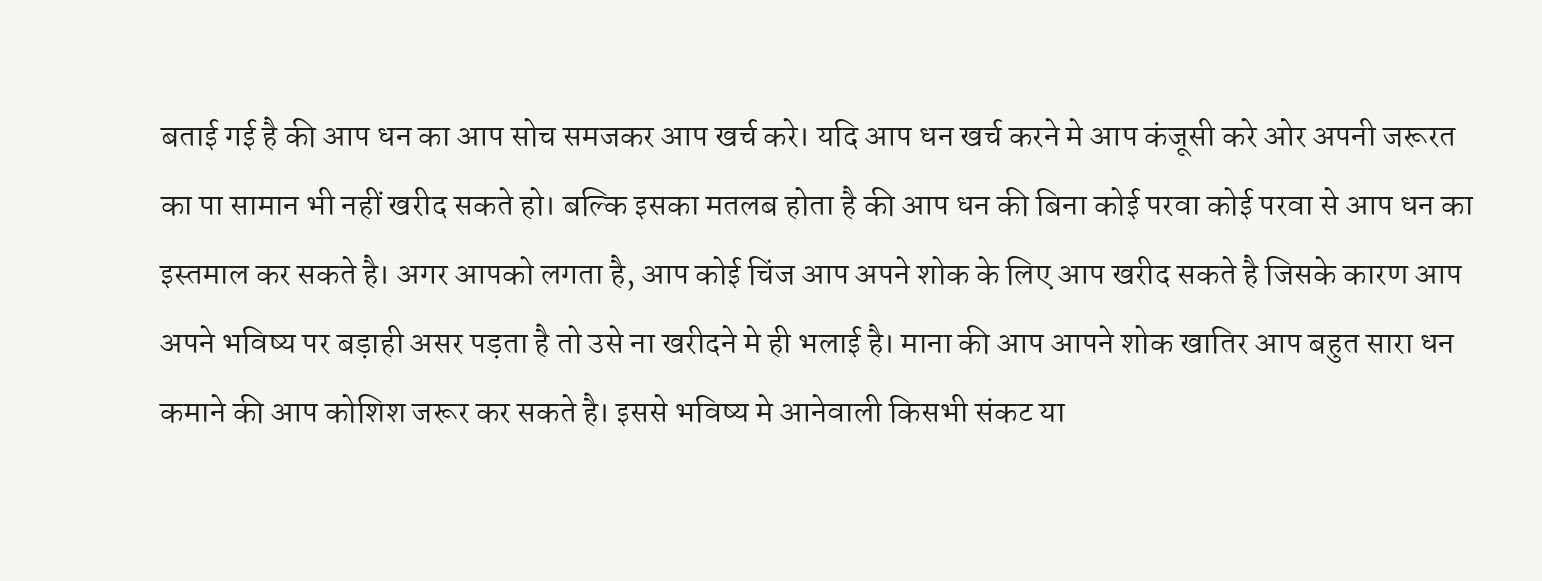बताई गई है की आप धन का आप सोच समजकर आप खर्च करे। यदि आप धन खर्च करने मे आप कंजूसी करे ओर अपनी जरूरत का पा सामान भी नहीं खरीद सकते हो। बल्कि इसका मतलब होता है की आप धन की बिना कोई परवा कोई परवा से आप धन का इस्तमाल कर सकते है। अगर आपको लगता है, आप कोई चिंज आप अपने शोक के लिए आप खरीद सकते है जिसके कारण आप अपने भविष्य पर बड़ाही असर पड़ता है तो उसे ना खरीदने मे ही भलाई है। माना की आप आपने शोक खातिर आप बहुत सारा धन कमाने की आप कोशिश जरूर कर सकते है। इससे भविष्य मे आनेवाली किसभी संकट या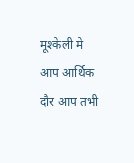मूश्केली मे आप आर्थिक दौर आप तभी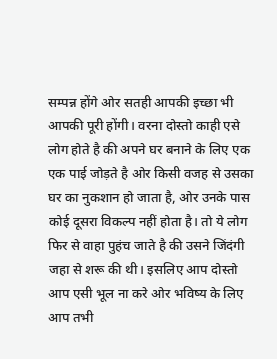सम्पन्न होंगे ओर सतही आपकी इच्छा भी आपकी पूरी होंगी। वरना दोस्तो काही एसे लोग होते है की अपने घर बनाने के लिए एक एक पाई जोड़ते है ओर किसी वजह से उसका घर का नुकशान हो जाता है, ओर उनके पास कोई दूसरा विकल्प नहीं होता है। तो ये लोग फिर से वाहा पुहंच जाते है की उसने जिंदंगी जहा से शरू की थी। इसलिए आप दोस्तो आप एसी भूल ना करे ओर भविष्य के लिए आप तभी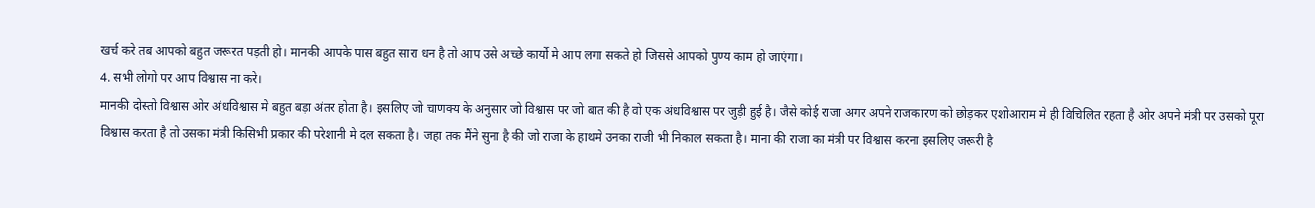खर्च करे तब आपको बहुत जरूरत पड़ती हो। मानकी आपके पास बहुत सारा धन है तो आप उसे अच्छे कार्यो मे आप लगा सकते हो जिससे आपको पुण्य काम हो जाएंगा।
4. सभी लोगो पर आप विश्वास ना करे।
मानकी दोस्तो विश्वास ओर अंधविश्वास मे बहुत बड़ा अंतर होता है। इसलिए जो चाणक्य के अनुसार जो विश्वास पर जो बात की है वो एक अंधविश्वास पर जुड़ी हुई है। जैसे कोई राजा अगर अपने राजकारण को छोड़कर एशोआराम मे ही विचिलित रहता है ओर अपने मंत्री पर उसको पूरा विश्वास करता है तो उसका मंत्री किसिभी प्रकार की परेशानी मे दल सकता है। जहा तक मैंने सुना है की जो राजा के हाथमे उनका राजी भी निकाल सकता है। माना की राजा का मंत्री पर विश्वास करना इसलिए जरूरी है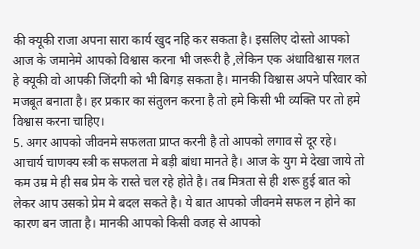की क्यूकी राजा अपना सारा कार्य खुद नहि कर सकता है। इसलिए दोस्तो आपको आज के जमानेमे आपको विश्वास करना भी जरूरी है ,लेकिन एक अंधाविश्वास गलत हे क्यूकी वो आपकी जिंदगी को भी बिगड़ सकता है। मानकी विश्वास अपने परिवार को मजबूत बनाता है। हर प्रकार का संतुलन करना है तो हमे किसी भी व्यक्ति पर तो हमे विश्वास करना चाहिए।
5. अगर आपको जीवनमे सफलता प्राप्त करनी है तो आपको लगाव से दूर रहे।
आचार्य चाणक्य स्त्री क सफलता मे बड़ी बांधा मानते है। आज के युग मे देखा जाये तो कम उम्र मे ही सब प्रेम के रास्ते चल रहे होते है। तब मित्रता से ही शरू हुई बात को लेकर आप उसको प्रेम मे बदल सकते है। ये बात आपको जीवनमे सफल न होने का कारण बन जाता है। मानकी आपको किसी वजह से आपको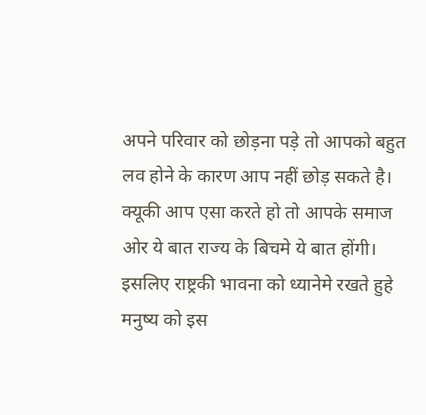अपने परिवार को छोड़ना पड़े तो आपको बहुत लव होने के कारण आप नहीं छोड़ सकते है। क्यूकी आप एसा करते हो तो आपके समाज ओर ये बात राज्य के बिचमे ये बात होंगी। इसलिए राष्ट्रकी भावना को ध्यानेमे रखते हुहे मनुष्य को इस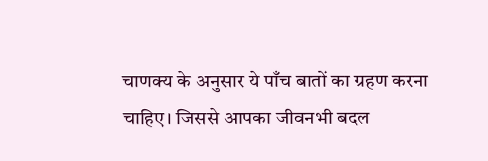चाणक्य के अनुसार ये पाँच बातों का ग्रहण करना चाहिए। जिससे आपका जीवनभी बदल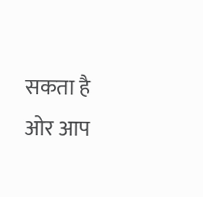सकता है ओर आप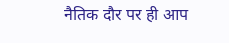नैतिक दौर पर ही आप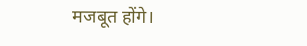मजबूत होंगे।